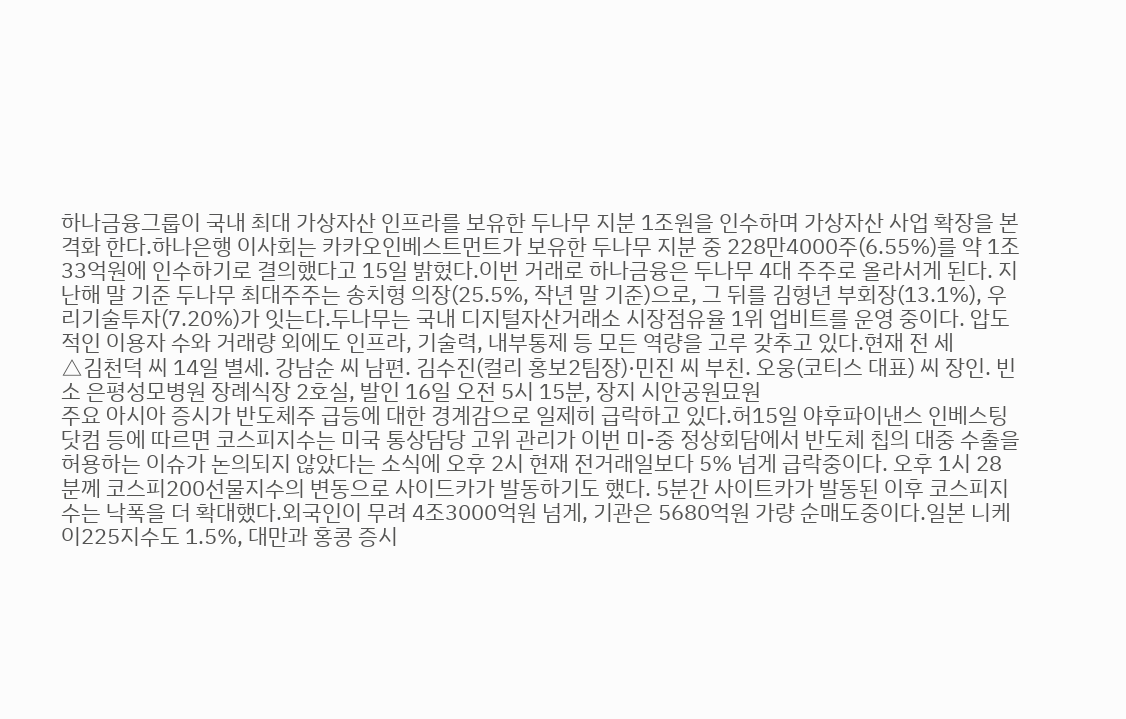하나금융그룹이 국내 최대 가상자산 인프라를 보유한 두나무 지분 1조원을 인수하며 가상자산 사업 확장을 본격화 한다.하나은행 이사회는 카카오인베스트먼트가 보유한 두나무 지분 중 228만4000주(6.55%)를 약 1조33억원에 인수하기로 결의했다고 15일 밝혔다.이번 거래로 하나금융은 두나무 4대 주주로 올라서게 된다. 지난해 말 기준 두나무 최대주주는 송치형 의장(25.5%, 작년 말 기준)으로, 그 뒤를 김형년 부회장(13.1%), 우리기술투자(7.20%)가 잇는다.두나무는 국내 디지털자산거래소 시장점유율 1위 업비트를 운영 중이다. 압도적인 이용자 수와 거래량 외에도 인프라, 기술력, 내부통제 등 모든 역량을 고루 갖추고 있다.현재 전 세
△김천덕 씨 14일 별세. 강남순 씨 남편. 김수진(컬리 홍보2팀장)·민진 씨 부친. 오웅(코티스 대표) 씨 장인. 빈소 은평성모병원 장례식장 2호실, 발인 16일 오전 5시 15분, 장지 시안공원묘원
주요 아시아 증시가 반도체주 급등에 대한 경계감으로 일제히 급락하고 있다.허15일 야후파이낸스 인베스팅닷컴 등에 따르면 코스피지수는 미국 통상담당 고위 관리가 이번 미-중 정상회담에서 반도체 칩의 대중 수출을 허용하는 이슈가 논의되지 않았다는 소식에 오후 2시 현재 전거래일보다 5% 넘게 급락중이다. 오후 1시 28분께 코스피200선물지수의 변동으로 사이드카가 발동하기도 했다. 5분간 사이트카가 발동된 이후 코스피지수는 낙폭을 더 확대했다.외국인이 무려 4조3000억원 넘게, 기관은 5680억원 가량 순매도중이다.일본 니케이225지수도 1.5%, 대만과 홍콩 증시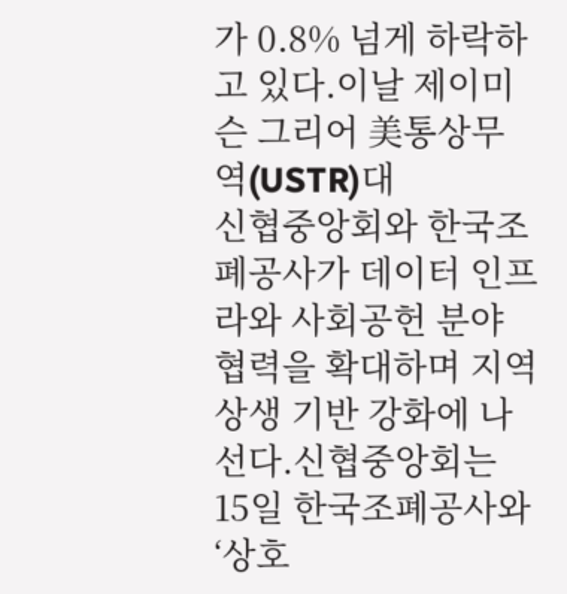가 0.8% 넘게 하락하고 있다.이날 제이미슨 그리어 美통상무역(USTR)대
신협중앙회와 한국조폐공사가 데이터 인프라와 사회공헌 분야 협력을 확대하며 지역상생 기반 강화에 나선다.신협중앙회는 15일 한국조폐공사와 ‘상호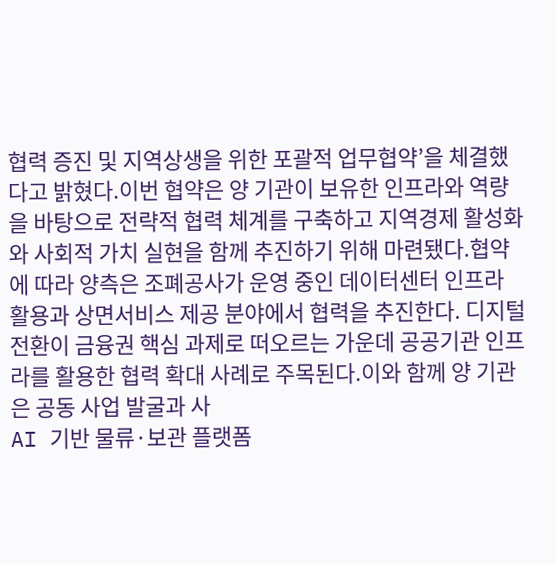협력 증진 및 지역상생을 위한 포괄적 업무협약’을 체결했다고 밝혔다.이번 협약은 양 기관이 보유한 인프라와 역량을 바탕으로 전략적 협력 체계를 구축하고 지역경제 활성화와 사회적 가치 실현을 함께 추진하기 위해 마련됐다.협약에 따라 양측은 조폐공사가 운영 중인 데이터센터 인프라 활용과 상면서비스 제공 분야에서 협력을 추진한다. 디지털 전환이 금융권 핵심 과제로 떠오르는 가운데 공공기관 인프라를 활용한 협력 확대 사례로 주목된다.이와 함께 양 기관은 공동 사업 발굴과 사
AI 기반 물류·보관 플랫폼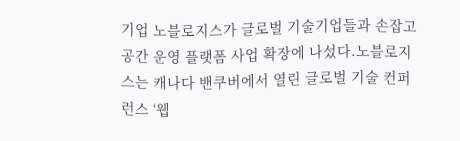기업 노블로지스가 글로벌 기술기업들과 손잡고 공간 운영 플랫폼 사업 확장에 나섰다.노블로지스는 캐나다 밴쿠버에서 열린 글로벌 기술 컨퍼런스 ‘웹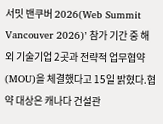서밋 밴쿠버 2026(Web Summit Vancouver 2026)’ 참가 기간 중 해외 기술기업 2곳과 전략적 업무협약(MOU)을 체결했다고 15일 밝혔다.협약 대상은 캐나다 건설관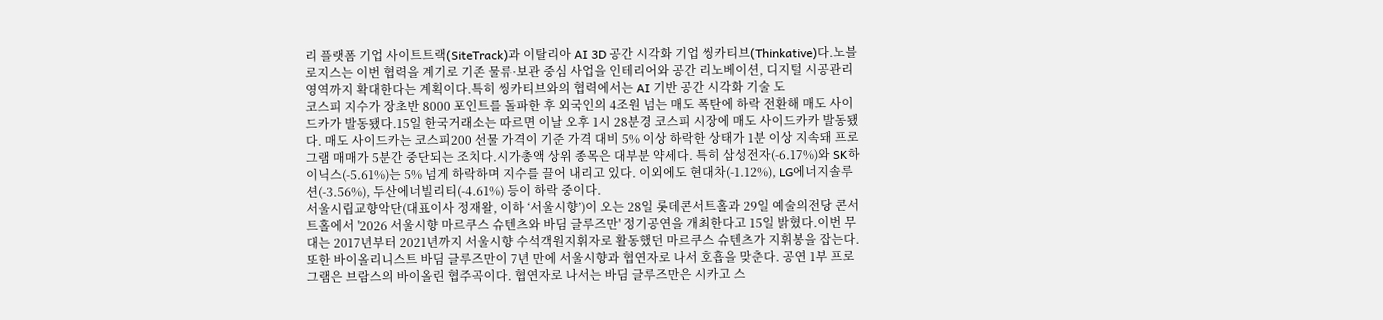리 플랫폼 기업 사이트트랙(SiteTrack)과 이탈리아 AI 3D 공간 시각화 기업 씽카티브(Thinkative)다.노블로지스는 이번 협력을 계기로 기존 물류·보관 중심 사업을 인테리어와 공간 리노베이션, 디지털 시공관리 영역까지 확대한다는 계획이다.특히 씽카티브와의 협력에서는 AI 기반 공간 시각화 기술 도
코스피 지수가 장초반 8000 포인트를 돌파한 후 외국인의 4조원 넘는 매도 폭탄에 하락 전환해 매도 사이드카가 발동됐다.15일 한국거래소는 따르면 이날 오후 1시 28분경 코스피 시장에 매도 사이드카카 발동됐다. 매도 사이드카는 코스피200 선물 가격이 기준 가격 대비 5% 이상 하락한 상태가 1분 이상 지속돼 프로그램 매매가 5분간 중단되는 조치다.시가총액 상위 종목은 대부분 약세다. 특히 삼성전자(-6.17%)와 SK하이닉스(-5.61%)는 5% 넘게 하락하며 지수를 끌어 내리고 있다. 이외에도 현대차(-1.12%), LG에너지솔루션(-3.56%), 두산에너빌리티(-4.61%) 등이 하락 중이다.
서울시립교향악단(대표이사 정재왈, 이하 ‘서울시향’)이 오는 28일 롯데콘서트홀과 29일 예술의전당 콘서트홀에서 '2026 서울시향 마르쿠스 슈텐츠와 바딤 글루즈만' 정기공연을 개최한다고 15일 밝혔다.이번 무대는 2017년부터 2021년까지 서울시향 수석객원지휘자로 활동했던 마르쿠스 슈텐츠가 지휘봉을 잡는다. 또한 바이올리니스트 바딤 글루즈만이 7년 만에 서울시향과 협연자로 나서 호흡을 맞춘다. 공연 1부 프로그램은 브람스의 바이올린 협주곡이다. 협연자로 나서는 바딤 글루즈만은 시카고 스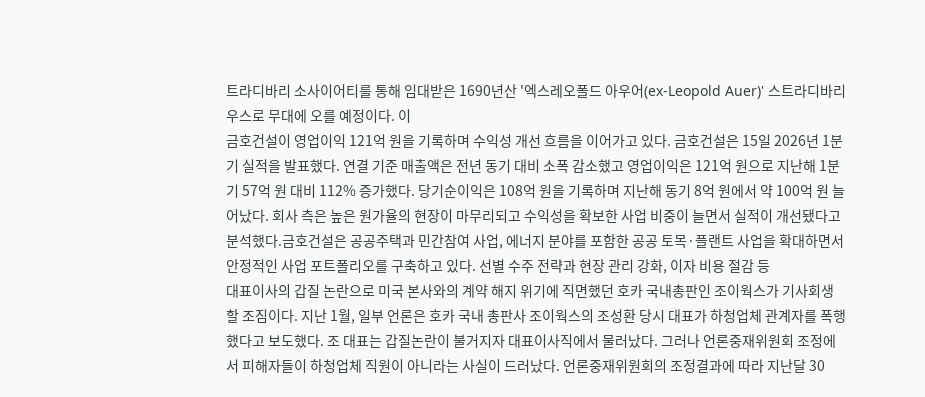트라디바리 소사이어티를 통해 임대받은 1690년산 '엑스레오폴드 아우어(ex-Leopold Auer)' 스트라디바리우스로 무대에 오를 예정이다. 이
금호건설이 영업이익 121억 원을 기록하며 수익성 개선 흐름을 이어가고 있다. 금호건설은 15일 2026년 1분기 실적을 발표했다. 연결 기준 매출액은 전년 동기 대비 소폭 감소했고 영업이익은 121억 원으로 지난해 1분기 57억 원 대비 112% 증가했다. 당기순이익은 108억 원을 기록하며 지난해 동기 8억 원에서 약 100억 원 늘어났다. 회사 측은 높은 원가율의 현장이 마무리되고 수익성을 확보한 사업 비중이 늘면서 실적이 개선됐다고 분석했다.금호건설은 공공주택과 민간참여 사업, 에너지 분야를 포함한 공공 토목·플랜트 사업을 확대하면서 안정적인 사업 포트폴리오를 구축하고 있다. 선별 수주 전략과 현장 관리 강화, 이자 비용 절감 등
대표이사의 갑질 논란으로 미국 본사와의 계약 해지 위기에 직면했던 호카 국내총판인 조이웍스가 기사회생할 조짐이다. 지난 1월, 일부 언론은 호카 국내 총판사 조이웍스의 조성환 당시 대표가 하청업체 관계자를 폭행했다고 보도했다. 조 대표는 갑질논란이 불거지자 대표이사직에서 물러났다. 그러나 언론중재위원회 조정에서 피해자들이 하청업체 직원이 아니라는 사실이 드러났다. 언론중재위원회의 조정결과에 따라 지난달 30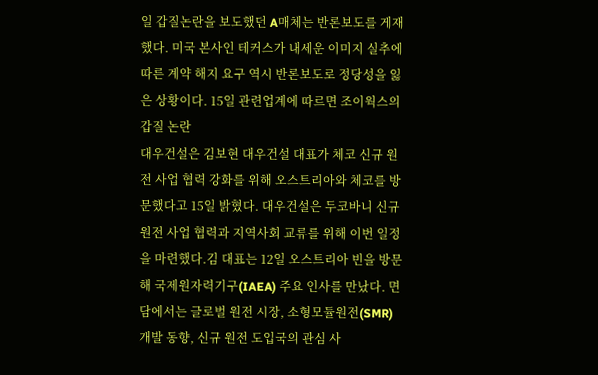일 갑질논란을 보도했던 A매체는 반론보도를 게재했다. 미국 본사인 테커스가 내세운 이미지 실추에 따른 계약 해지 요구 역시 반론보도로 정당성을 잃은 상황이다. 15일 관련업계에 따르면 조이웍스의 갑질 논란
대우건설은 김보현 대우건설 대표가 체코 신규 원전 사업 협력 강화를 위해 오스트리아와 체코를 방문했다고 15일 밝혔다. 대우건설은 두코바니 신규 원전 사업 협력과 지역사회 교류를 위해 이번 일정을 마련했다.김 대표는 12일 오스트리아 빈을 방문해 국제원자력기구(IAEA) 주요 인사를 만났다. 면담에서는 글로벌 원전 시장, 소형모듈원전(SMR) 개발 동향, 신규 원전 도입국의 관심 사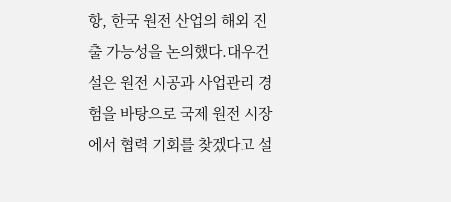항, 한국 원전 산업의 해외 진출 가능성을 논의했다.대우건설은 원전 시공과 사업관리 경험을 바탕으로 국제 원전 시장에서 협력 기회를 찾겠다고 설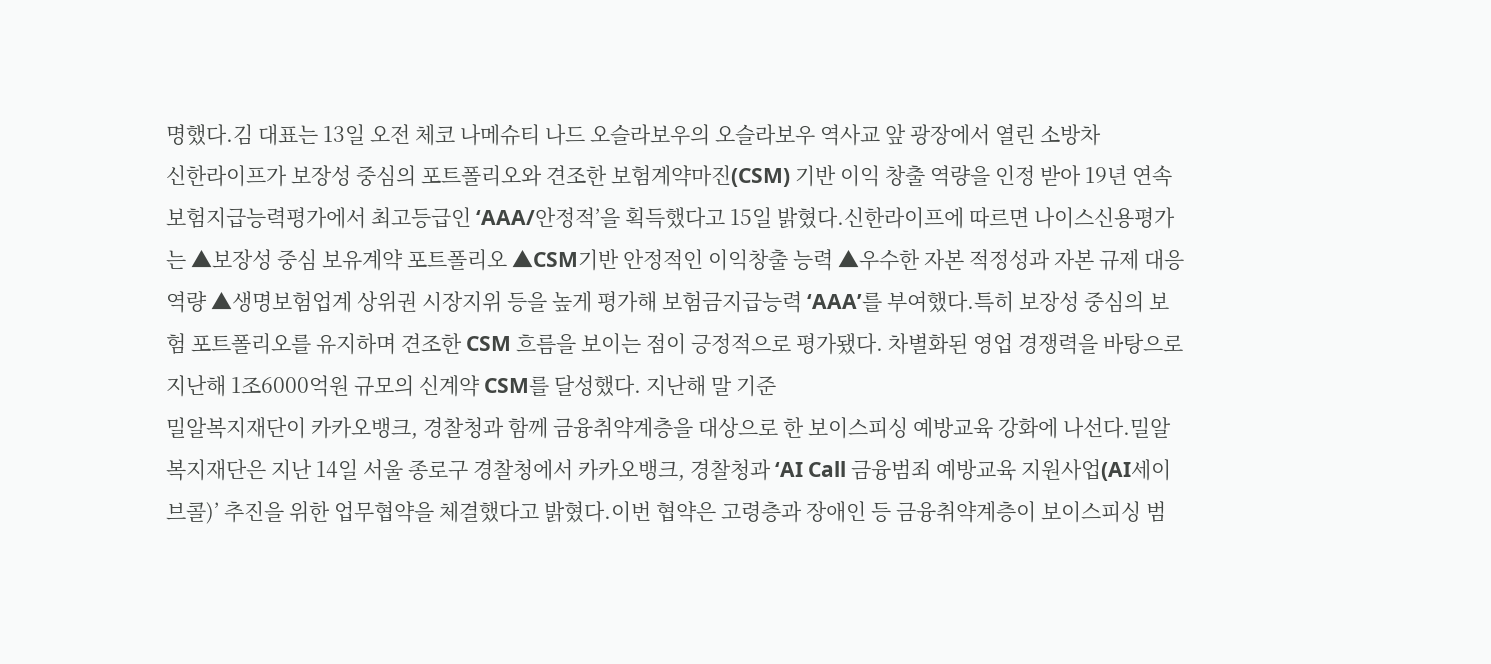명했다.김 대표는 13일 오전 체코 나메슈티 나드 오슬라보우의 오슬라보우 역사교 앞 광장에서 열린 소방차
신한라이프가 보장성 중심의 포트폴리오와 견조한 보험계약마진(CSM) 기반 이익 창출 역량을 인정 받아 19년 연속 보험지급능력평가에서 최고등급인 ‘AAA/안정적’을 획득했다고 15일 밝혔다.신한라이프에 따르면 나이스신용평가는 ▲보장성 중심 보유계약 포트폴리오 ▲CSM기반 안정적인 이익창출 능력 ▲우수한 자본 적정성과 자본 규제 대응 역량 ▲생명보험업계 상위권 시장지위 등을 높게 평가해 보험금지급능력 ‘AAA’를 부여했다.특히 보장성 중심의 보험 포트폴리오를 유지하며 견조한 CSM 흐름을 보이는 점이 긍정적으로 평가됐다. 차별화된 영업 경쟁력을 바탕으로 지난해 1조6000억원 규모의 신계약 CSM를 달성했다. 지난해 말 기준
밀알복지재단이 카카오뱅크, 경찰청과 함께 금융취약계층을 대상으로 한 보이스피싱 예방교육 강화에 나선다.밀알복지재단은 지난 14일 서울 종로구 경찰청에서 카카오뱅크, 경찰청과 ‘AI Call 금융범죄 예방교육 지원사업(AI세이브콜)’ 추진을 위한 업무협약을 체결했다고 밝혔다.이번 협약은 고령층과 장애인 등 금융취약계층이 보이스피싱 범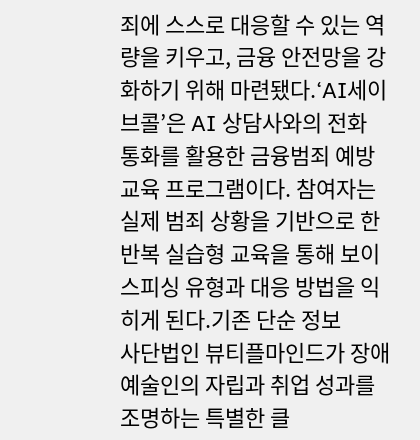죄에 스스로 대응할 수 있는 역량을 키우고, 금융 안전망을 강화하기 위해 마련됐다.‘AI세이브콜’은 AI 상담사와의 전화 통화를 활용한 금융범죄 예방교육 프로그램이다. 참여자는 실제 범죄 상황을 기반으로 한 반복 실습형 교육을 통해 보이스피싱 유형과 대응 방법을 익히게 된다.기존 단순 정보
사단법인 뷰티플마인드가 장애 예술인의 자립과 취업 성과를 조명하는 특별한 클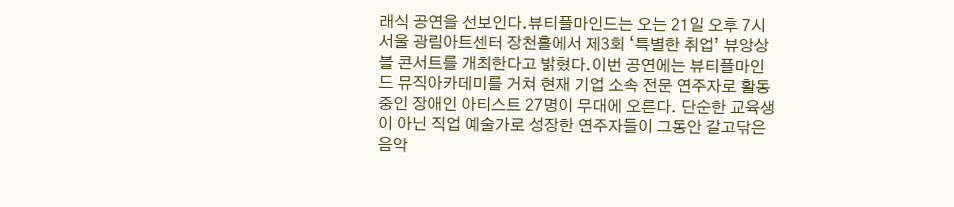래식 공연을 선보인다.뷰티플마인드는 오는 21일 오후 7시 서울 광림아트센터 장천홀에서 제3회 ‘특별한 취업’ 뷰앙상블 콘서트를 개최한다고 밝혔다.이번 공연에는 뷰티플마인드 뮤직아카데미를 거쳐 현재 기업 소속 전문 연주자로 활동 중인 장애인 아티스트 27명이 무대에 오른다. 단순한 교육생이 아닌 직업 예술가로 성장한 연주자들이 그동안 갈고닦은 음악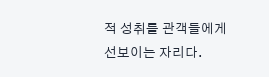적 성취를 관객들에게 선보이는 자리다.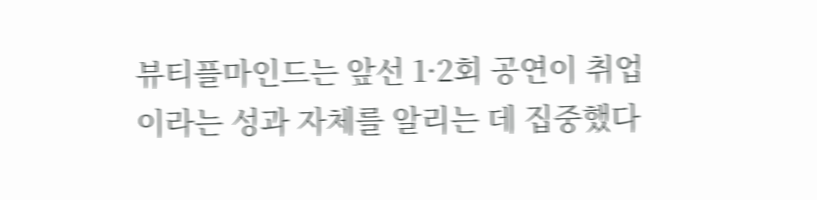뷰티플마인드는 앞선 1·2회 공연이 취업이라는 성과 자체를 알리는 데 집중했다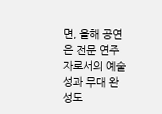면, 올해 공연은 전문 연주자로서의 예술성과 무대 완성도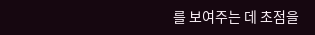를 보여주는 데 초점을